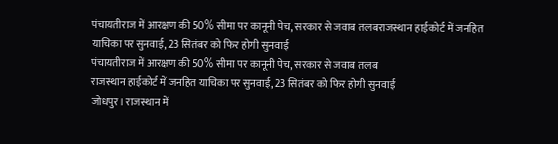पंचायतीराज में आरक्षण की 50% सीमा पर कानूनी पेच, सरकार से जवाब तलबराजस्थान हाईकोर्ट में जनहित याचिका पर सुनवाई, 23 सितंबर को फिर होगी सुनवाई
पंचायतीराज में आरक्षण की 50% सीमा पर कानूनी पेच, सरकार से जवाब तलब
राजस्थान हाईकोर्ट में जनहित याचिका पर सुनवाई, 23 सितंबर को फिर होगी सुनवाई
जोधपुर। राजस्थान में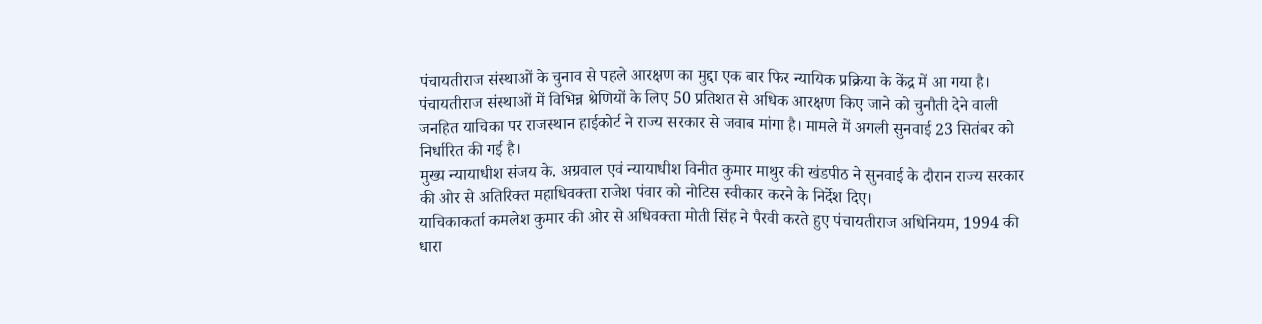पंचायतीराज संस्थाओं के चुनाव से पहले आरक्षण का मुद्दा एक बार फिर न्यायिक प्रक्रिया के केंद्र में आ गया है। पंचायतीराज संस्थाओं में विभिन्न श्रेणियों के लिए 50 प्रतिशत से अधिक आरक्षण किए जाने को चुनौती देने वाली जनहित याचिका पर राजस्थान हाईकोर्ट ने राज्य सरकार से जवाब मांगा है। मामले में अगली सुनवाई 23 सितंबर को निर्धारित की गई है।
मुख्य न्यायाधीश संजय के. अग्रवाल एवं न्यायाधीश विनीत कुमार माथुर की खंडपीठ ने सुनवाई के दौरान राज्य सरकार की ओर से अतिरिक्त महाधिवक्ता राजेश पंवार को नोटिस स्वीकार करने के निर्देश दिए।
याचिकाकर्ता कमलेश कुमार की ओर से अधिवक्ता मोती सिंह ने पैरवी करते हुए पंचायतीराज अधिनियम, 1994 की धारा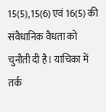15(5), 15(6) एवं 16(5) की संवैधानिक वैधता को चुनौती दी है। याचिका में तर्क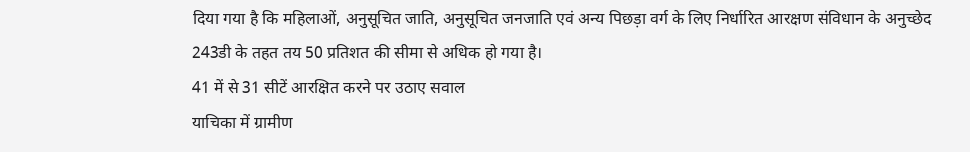दिया गया है कि महिलाओं, अनुसूचित जाति, अनुसूचित जनजाति एवं अन्य पिछड़ा वर्ग के लिए निर्धारित आरक्षण संविधान के अनुच्छेद 243डी के तहत तय 50 प्रतिशत की सीमा से अधिक हो गया है।
41 में से 31 सीटें आरक्षित करने पर उठाए सवाल
याचिका में ग्रामीण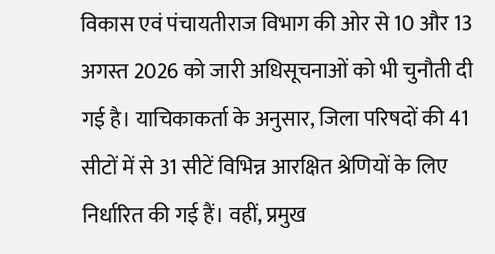विकास एवं पंचायतीराज विभाग की ओर से 10 और 13 अगस्त 2026 को जारी अधिसूचनाओं को भी चुनौती दी गई है। याचिकाकर्ता के अनुसार, जिला परिषदों की 41 सीटों में से 31 सीटें विभिन्न आरक्षित श्रेणियों के लिए निर्धारित की गई हैं। वहीं, प्रमुख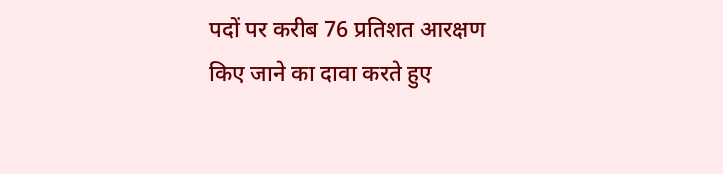पदों पर करीब 76 प्रतिशत आरक्षण किए जाने का दावा करते हुए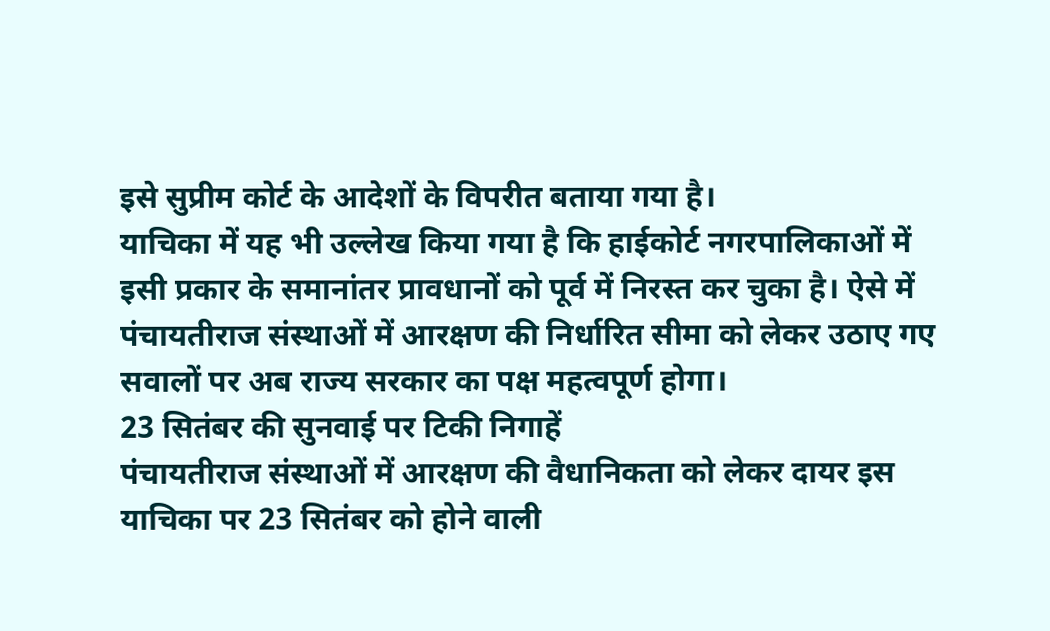इसे सुप्रीम कोर्ट के आदेशों के विपरीत बताया गया है।
याचिका में यह भी उल्लेख किया गया है कि हाईकोर्ट नगरपालिकाओं में इसी प्रकार के समानांतर प्रावधानों को पूर्व में निरस्त कर चुका है। ऐसे में पंचायतीराज संस्थाओं में आरक्षण की निर्धारित सीमा को लेकर उठाए गए सवालों पर अब राज्य सरकार का पक्ष महत्वपूर्ण होगा।
23 सितंबर की सुनवाई पर टिकी निगाहें
पंचायतीराज संस्थाओं में आरक्षण की वैधानिकता को लेकर दायर इस याचिका पर 23 सितंबर को होने वाली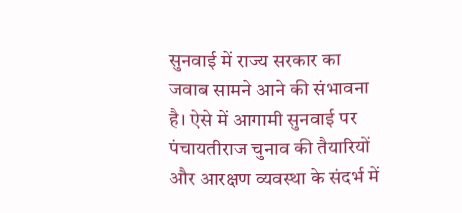सुनवाई में राज्य सरकार का जवाब सामने आने की संभावना है। ऐसे में आगामी सुनवाई पर पंचायतीराज चुनाव की तैयारियों और आरक्षण व्यवस्था के संदर्भ में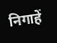निगाहें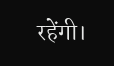रहेंगी।